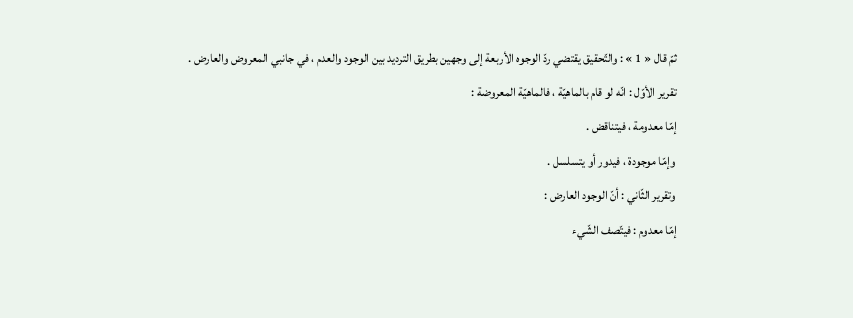ثمّ قال « 1 » : والتّحقيق يقتضي ردّ الوجوه الأربعة إلى وجهين بطريق الترديد بين الوجود والعدم ، في جانبي المعروض والعارض .
تقرير الأوّل : انّه لو قام بالماهيّة ، فالماهيّة المعروضة :
إمّا معدومة ، فيتناقض .
وإمّا موجودة ، فيدور أو يتسلسل .
وتقرير الثّاني : أنّ الوجود العارض :
إمّا معدوم : فيتّصف الشّيء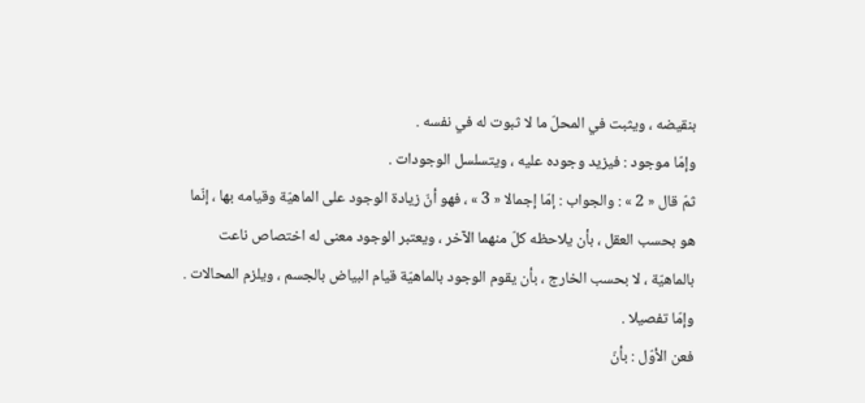بنقيضه ، ويثبت في المحلّ ما لا ثبوت له في نفسه .
وإمّا موجود : فيزيد وجوده عليه ، ويتسلسل الوجودات .
ثمّ قال « 2 » : والجواب : إمّا إجمالا « 3 » ، فهو أنّ زيادة الوجود على الماهيّة وقيامه بها ، إنّما هو بحسب العقل ، بأن يلاحظه كلّ منهما الآخر ، ويعتبر الوجود معنى له اختصاص ناعت بالماهيّة ، لا بحسب الخارج ، بأن يقوم الوجود بالماهيّة قيام البياض بالجسم ، ويلزم المحالات . وإمّا تفصيلا .
فعن الأوّل : بأنّ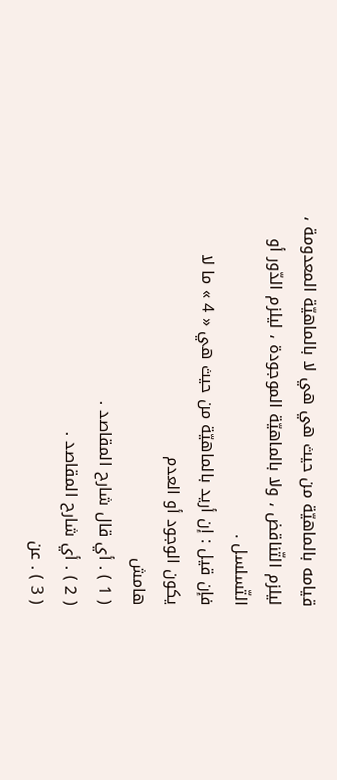قيامه بالماهيّة من حيث هي هي لا بالماهيّة المعدومة ، ليلزم التّناقض ، ولا بالماهيّة الموجودة ، ليلزم الدّور أو التّسلسل .
فإن قيل : إن أريد بالماهيّة من حيث هي « 4 » ما لا يكون الوجود أو العدم
هامش
( 1 ) . أي قال شارح المقاصد .
( 2 ) . أي شارح المقاصد .
( 3 ) . عن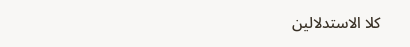كلا الاستدلالين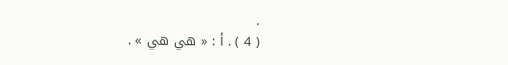.
( 4 ) . أ : « هي هي » .